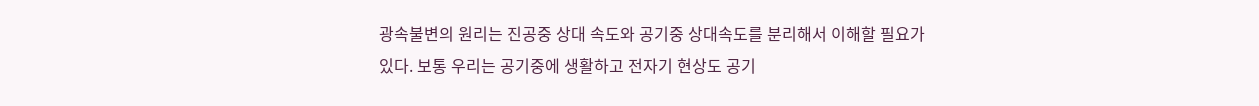광속불변의 원리는 진공중 상대 속도와 공기중 상대속도를 분리해서 이해할 필요가 있다. 보통 우리는 공기중에 생활하고 전자기 현상도 공기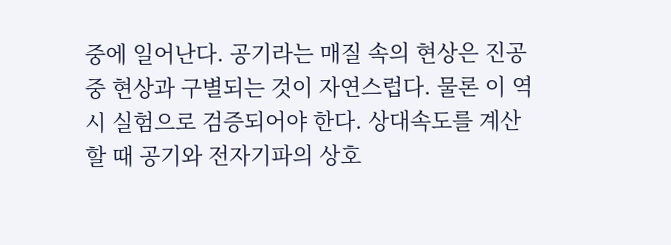중에 일어난다. 공기라는 매질 속의 현상은 진공중 현상과 구별되는 것이 자연스럽다. 물론 이 역시 실험으로 검증되어야 한다. 상대속도를 계산할 때 공기와 전자기파의 상호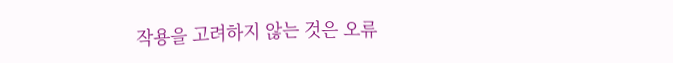작용을 고려하지 않는 것은 오류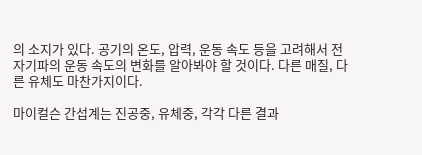의 소지가 있다. 공기의 온도, 압력, 운동 속도 등을 고려해서 전자기파의 운동 속도의 변화를 알아봐야 할 것이다. 다른 매질, 다른 유체도 마찬가지이다.

마이컬슨 간섭계는 진공중, 유체중, 각각 다른 결과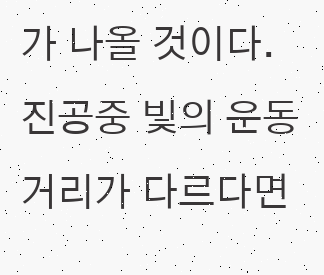가 나올 것이다. 진공중 빛의 운동 거리가 다르다면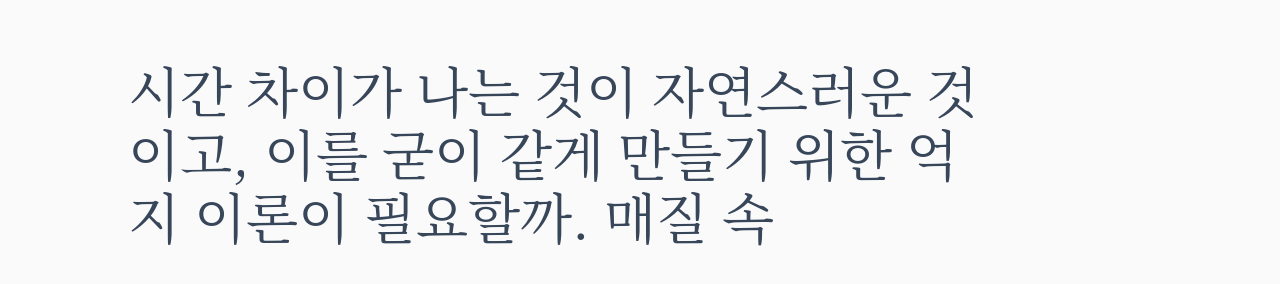시간 차이가 나는 것이 자연스러운 것이고, 이를 굳이 같게 만들기 위한 억지 이론이 필요할까. 매질 속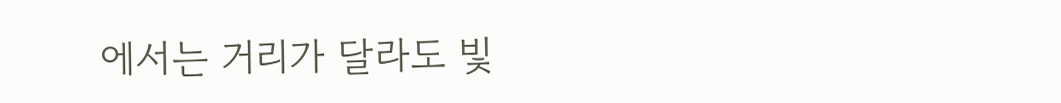에서는 거리가 달라도 빛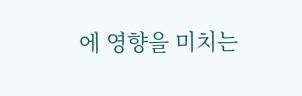에 영향을 미치는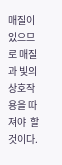매질이 있으므로 매질과 빛의 상호작용을 따져야  할 것이다.